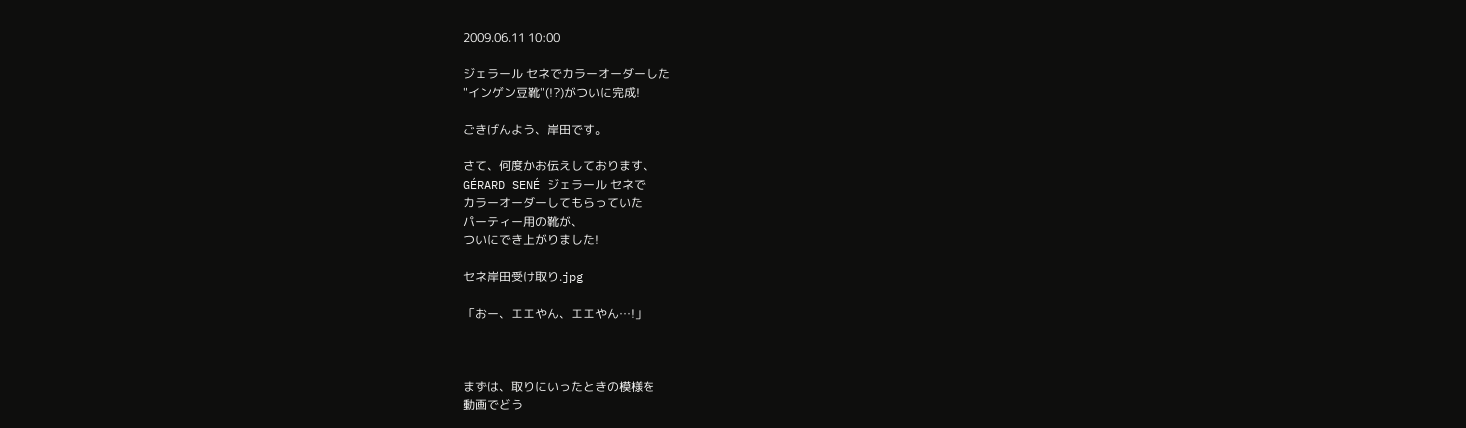2009.06.11 10:00

ジェラール セネでカラーオーダーした
"インゲン豆靴"(!?)がついに完成!

ごきげんよう、岸田です。

さて、何度かお伝えしております、
GÉRARD SENÉ ジェラール セネで
カラーオーダーしてもらっていた
パーティー用の靴が、
ついにでき上がりました!

セネ岸田受け取り.jpg

「おー、エエやん、エエやん…!」



まずは、取りにいったときの模様を
動画でどう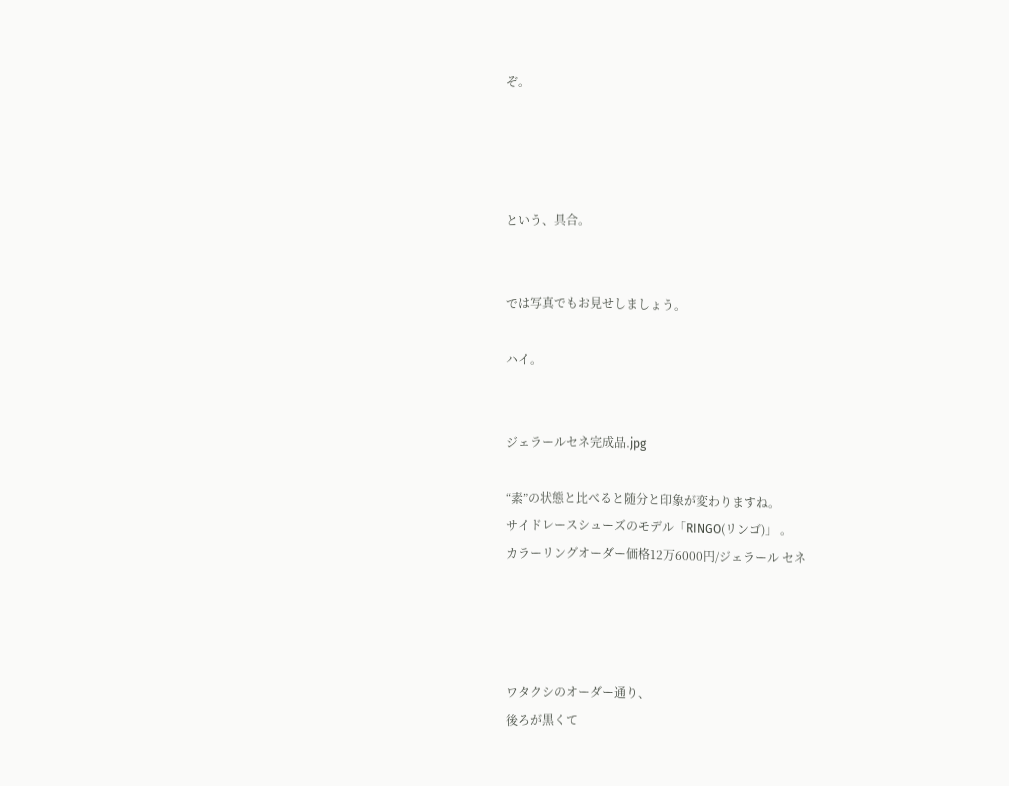ぞ。




という、具合。


では写真でもお見せしましょう。

ハイ。


ジェラールセネ完成品.jpg

“素”の状態と比べると随分と印象が変わりますね。
サイドレースシューズのモデル「RINGO(リンゴ)」 。
カラーリングオーダー価格12万6000円/ジェラール セネ




ワタクシのオーダー通り、
後ろが黒くて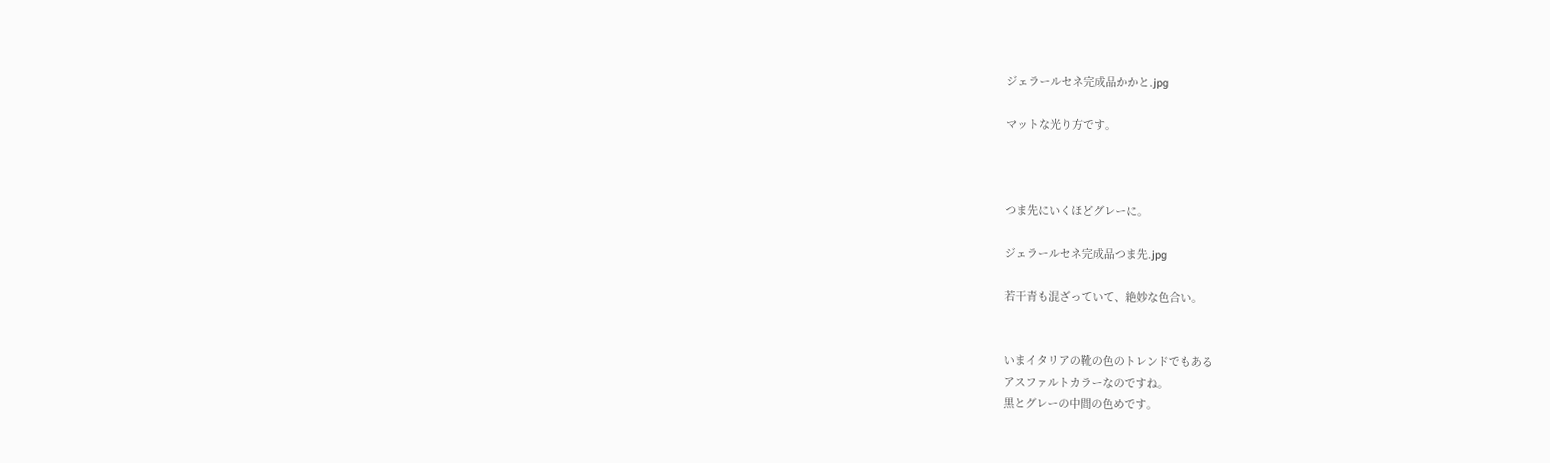ジェラールセネ完成品かかと.jpg

マットな光り方です。



つま先にいくほどグレーに。

ジェラールセネ完成品つま先.jpg

若干青も混ざっていて、絶妙な色合い。


いまイタリアの靴の色のトレンドでもある
アスファルトカラーなのですね。
黒とグレーの中間の色めです。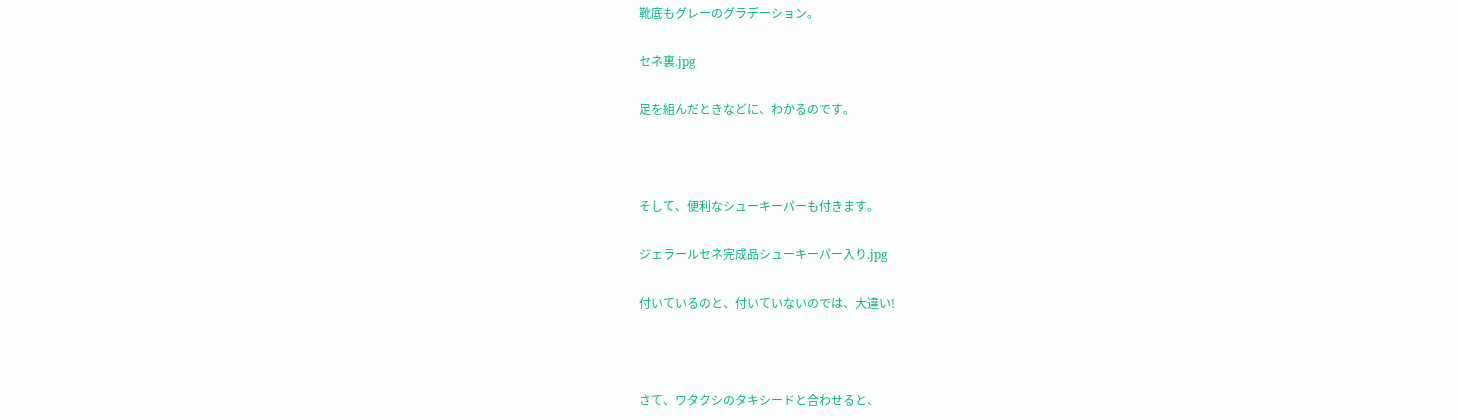靴底もグレーのグラデーション。

セネ裏.jpg

足を組んだときなどに、わかるのです。



そして、便利なシューキーパーも付きます。

ジェラールセネ完成品シューキーパー入り.jpg

付いているのと、付いていないのでは、大違い!



さて、ワタクシのタキシードと合わせると、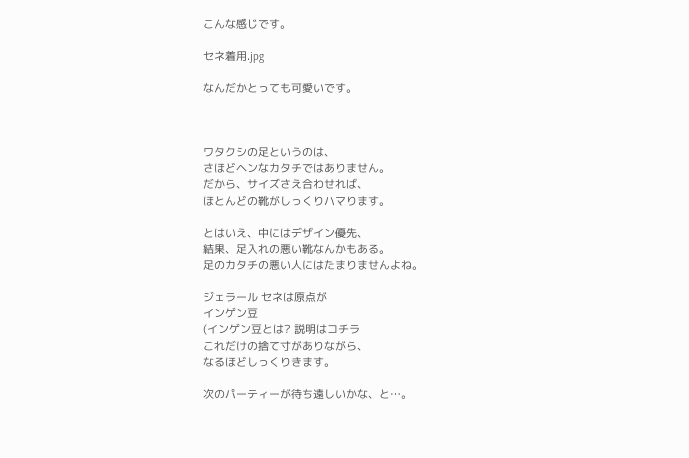こんな感じです。

セネ着用.jpg

なんだかとっても可愛いです。



ワタクシの足というのは、
さほどヘンなカタチではありません。
だから、サイズさえ合わせれば、
ほとんどの靴がしっくりハマります。

とはいえ、中にはデザイン優先、
結果、足入れの悪い靴なんかもある。
足のカタチの悪い人にはたまりませんよね。

ジェラール セネは原点が
インゲン豆
(インゲン豆とは? 説明はコチラ
これだけの捨て寸がありながら、
なるほどしっくりきます。

次のパーティーが待ち遠しいかな、と…。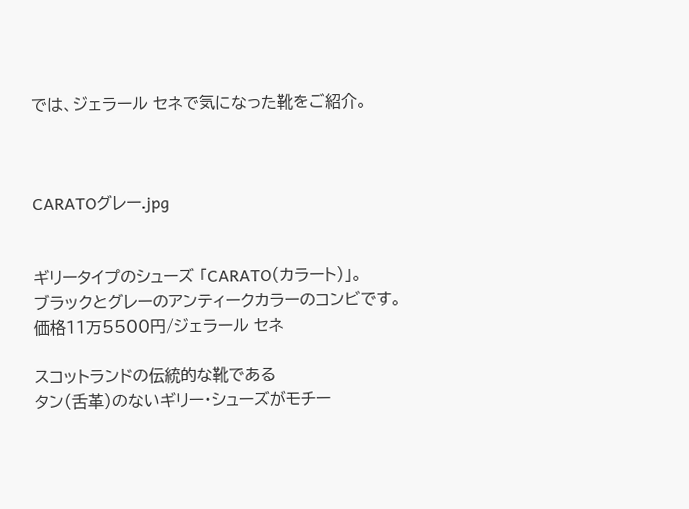では、ジェラール セネで気になった靴をご紹介。



CARATOグレー.jpg


ギリータイプのシューズ 「CARATO(カラート)」。
ブラックとグレーのアンティークカラーのコンビです。
価格11万5500円/ジェラール セネ

スコットランドの伝統的な靴である
タン(舌革)のないギリー・シューズがモチー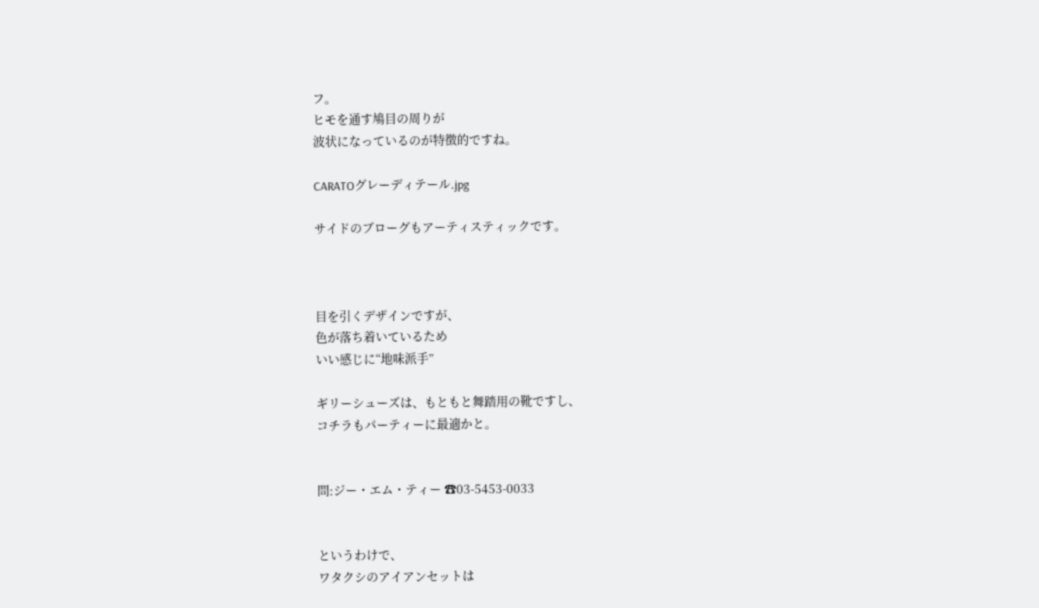フ。
ヒモを通す鳩目の周りが
波状になっているのが特徴的ですね。

CARATOグレーディテール.jpg

サイドのブローグもアーティスティックです。



目を引くデザインですが、
色が落ち着いているため
いい感じに“地味派手”

ギリーシューズは、もともと舞踏用の靴ですし、
コチラもパーティーに最適かと。


問:ジー・エム・ティー ☎03-5453-0033


というわけで、
ワタクシのアイアンセットは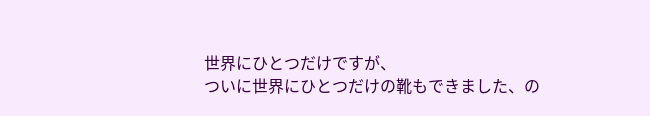世界にひとつだけですが、
ついに世界にひとつだけの靴もできました、の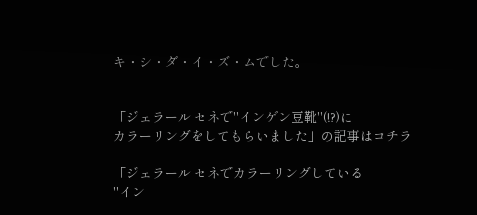キ・シ・ダ・イ・ズ・ムでした。


「ジェラール セネで"インゲン豆靴"(!?)に
カラーリングをしてもらいました」の記事はコチラ

「ジェラール セネでカラーリングしている
"イン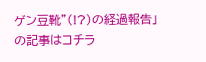ゲン豆靴"(!?)の経過報告」の記事はコチラ